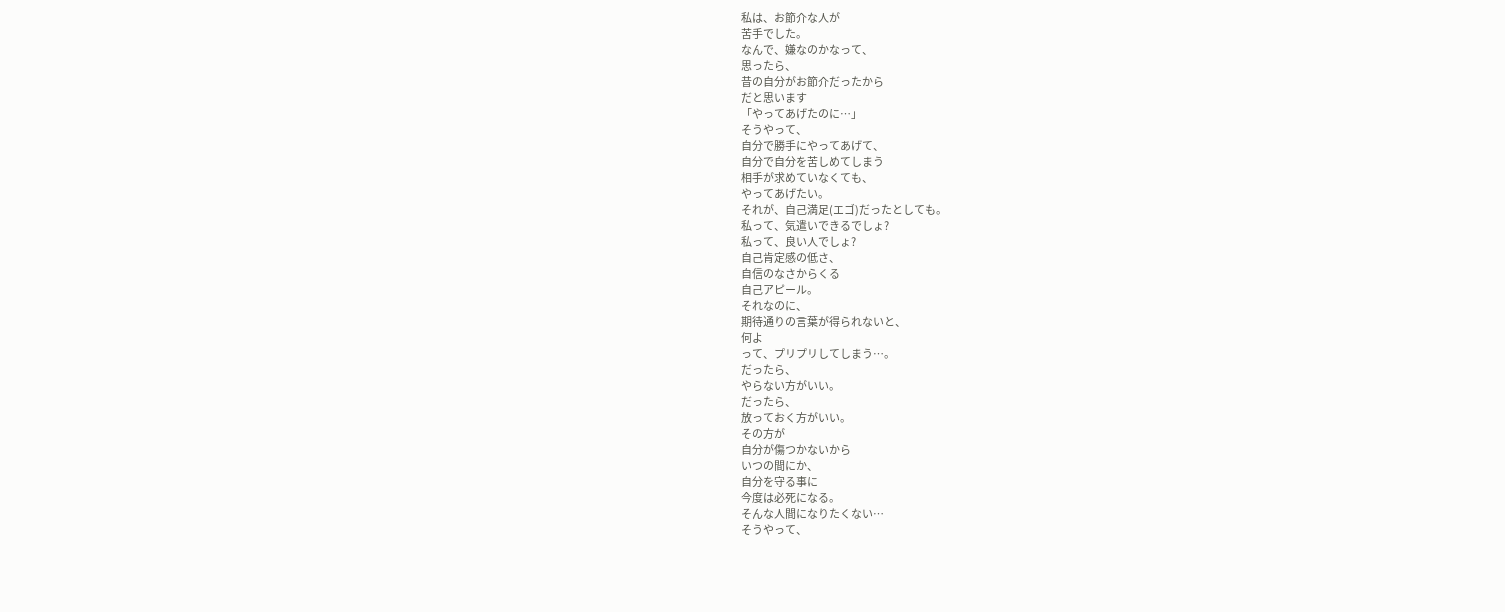私は、お節介な人が
苦手でした。
なんで、嫌なのかなって、
思ったら、
昔の自分がお節介だったから
だと思います
「やってあげたのに…」
そうやって、
自分で勝手にやってあげて、
自分で自分を苦しめてしまう
相手が求めていなくても、
やってあげたい。
それが、自己満足(エゴ)だったとしても。
私って、気遣いできるでしょ?
私って、良い人でしょ?
自己肯定感の低さ、
自信のなさからくる
自己アピール。
それなのに、
期待通りの言葉が得られないと、
何よ
って、プリプリしてしまう…。
だったら、
やらない方がいい。
だったら、
放っておく方がいい。
その方が
自分が傷つかないから
いつの間にか、
自分を守る事に
今度は必死になる。
そんな人間になりたくない…
そうやって、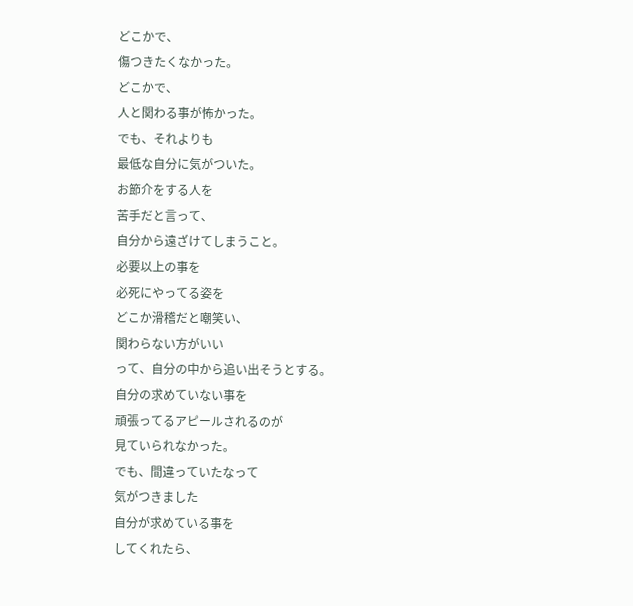どこかで、
傷つきたくなかった。
どこかで、
人と関わる事が怖かった。
でも、それよりも
最低な自分に気がついた。
お節介をする人を
苦手だと言って、
自分から遠ざけてしまうこと。
必要以上の事を
必死にやってる姿を
どこか滑稽だと嘲笑い、
関わらない方がいい
って、自分の中から追い出そうとする。
自分の求めていない事を
頑張ってるアピールされるのが
見ていられなかった。
でも、間違っていたなって
気がつきました
自分が求めている事を
してくれたら、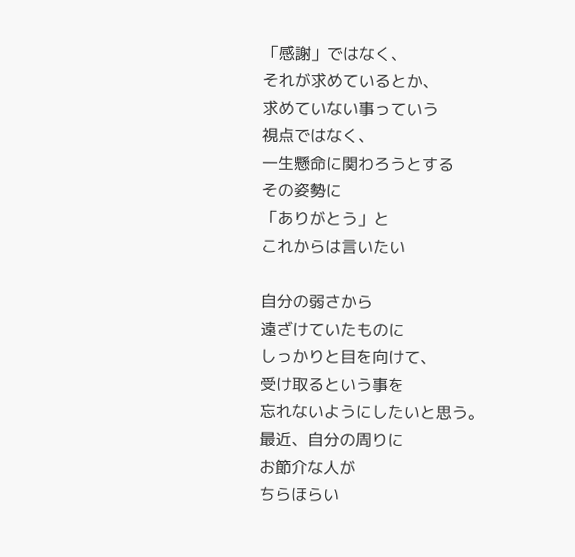「感謝」ではなく、
それが求めているとか、
求めていない事っていう
視点ではなく、
一生懸命に関わろうとする
その姿勢に
「ありがとう」と
これからは言いたい

自分の弱さから
遠ざけていたものに
しっかりと目を向けて、
受け取るという事を
忘れないようにしたいと思う。
最近、自分の周りに
お節介な人が
ちらほらい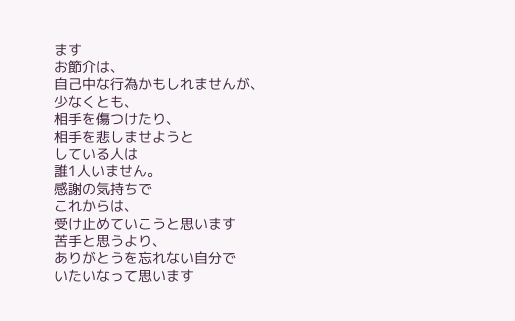ます
お節介は、
自己中な行為かもしれませんが、
少なくとも、
相手を傷つけたり、
相手を悲しませようと
している人は
誰1人いません。
感謝の気持ちで
これからは、
受け止めていこうと思います
苦手と思うより、
ありがとうを忘れない自分で
いたいなって思います